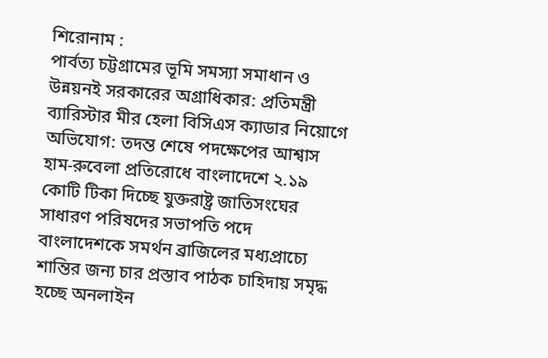শিরোনাম :
পার্বত্য চট্টগ্রামের ভূমি সমস্যা সমাধান ও উন্নয়নই সরকারের অগ্রাধিকার: প্রতিমন্ত্রী ব্যারিস্টার মীর হেলা বিসিএস ক্যাডার নিয়োগে অভিযোগ: তদন্ত শেষে পদক্ষেপের আশ্বাস হাম-রুবেলা প্রতিরোধে বাংলাদেশে ২.১৯ কোটি টিকা দিচ্ছে যুক্তরাষ্ট্র জাতিসংঘের সাধারণ পরিষদের সভাপতি পদে বাংলাদেশকে সমর্থন ব্রাজিলের মধ্যপ্রাচ্যে শান্তির জন্য চার প্রস্তাব পাঠক চাহিদায় সমৃদ্ধ হচ্ছে অনলাইন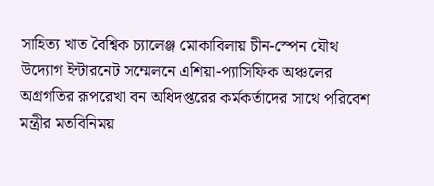সাহিত্য খাত বৈশ্বিক চ্যালেঞ্জ মোকাবিলায় চীন-স্পেন যৌথ উদ্যোগ ইন্টারনেট সম্মেলনে এশিয়া-প্যাসিফিক অঞ্চলের অগ্রগতির রূপরেখা বন অধিদপ্তরের কর্মকর্তাদের সাথে পরিবেশ মন্ত্রীর মতবিনিময়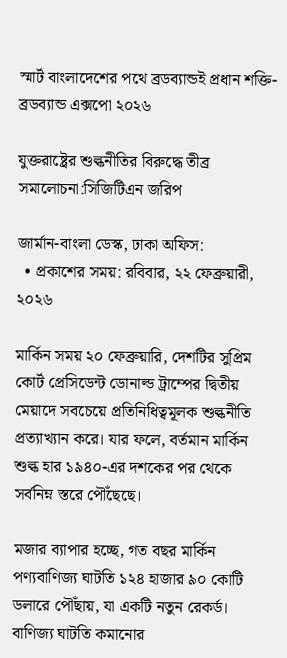স্মার্ট বাংলাদেশের পথে ব্রডব্যান্ডই প্রধান শক্তি-ব্রডব্যান্ড এক্সপো ২০২৬

যুক্তরাষ্ট্রের শুল্কনীতির বিরুদ্ধে তীব্র সমালোচনা:সিজিটিএন জরিপ

জার্মান-বাংলা ডেস্ক, ঢাকা অফিস:
  • প্রকাশের সময়: রবিবার, ২২ ফেব্রুয়ারী, ২০২৬

মার্কিন সময় ২০ ফেব্রুয়ারি, দেশটির সুপ্রিম কোর্ট প্রেসিডেন্ট ডোনাল্ড ট্রাম্পের দ্বিতীয় মেয়াদে সবচেয়ে প্রতিনিধিত্বমূলক শুল্কনীতি প্রত্যাখ্যান করে। যার ফলে, বর্তমান মার্কিন শুল্ক হার ১৯৪০-এর দশকের পর থেকে সর্বনিম্ন স্তরে পৌঁছেছে।

মজার ব্যাপার হচ্ছে, গত বছর মার্কিন পণ্যবাণিজ্য ঘাটতি ১২৪ হাজার ৯০ কোটি ডলারে পৌঁছায়, যা একটি নতুন রেকর্ড। বাণিজ্য ঘাটতি কমানোর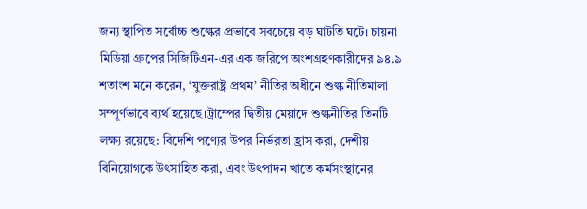জন্য স্থাপিত সর্বোচ্চ শুল্কের প্রভাবে সবচেয়ে বড় ঘাটতি ঘটে। চায়না মিডিয়া গ্রুপের সিজিটিএন-এর এক জরিপে অংশগ্রহণকারীদের ৯৪.৯ শতাংশ মনে করেন, ‘যুক্তরাষ্ট্র প্রথম’ নীতির অধীনে শুল্ক নীতিমালা সম্পূর্ণভাবে ব্যর্থ হয়েছে।ট্রাম্পের দ্বিতীয় মেয়াদে শুল্কনীতির তিনটি লক্ষ্য রয়েছে: বিদেশি পণ্যের উপর নির্ভরতা হ্রাস করা, দেশীয় বিনিয়োগকে উৎসাহিত করা, এবং উৎপাদন খাতে কর্মসংস্থানের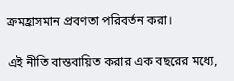ক্রমহ্রাসমান প্রবণতা পরিবর্তন করা।

এই নীতি বাস্তবায়িত করার এক বছরের মধ্যে,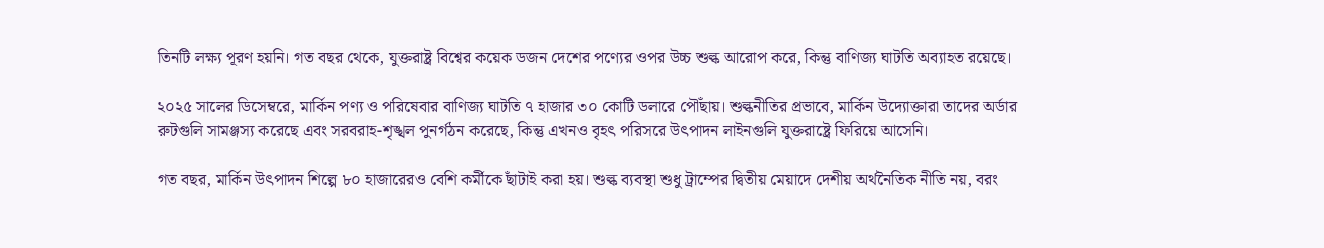তিনটি লক্ষ্য পূরণ হয়নি। গত বছর থেকে, যুক্তরাষ্ট্র বিশ্বের কয়েক ডজন দেশের পণ্যের ওপর উচ্চ শুল্ক আরোপ করে, কিন্তু বাণিজ্য ঘাটতি অব্যাহত রয়েছে।

২০২৫ সালের ডিসেম্বরে, মার্কিন পণ্য ও পরিষেবার বাণিজ্য ঘাটতি ৭ হাজার ৩০ কোটি ডলারে পৌঁছায়। শুল্কনীতির প্রভাবে, মার্কিন উদ্যোক্তারা তাদের অর্ডার রুটগুলি সামঞ্জস্য করেছে এবং সরবরাহ-শৃঙ্খল পুনর্গঠন করেছে, কিন্তু এখনও বৃহৎ পরিসরে উৎপাদন লাইনগুলি যুক্তরাষ্ট্রে ফিরিয়ে আসেনি।

গত বছর, মার্কিন উৎপাদন শিল্পে ৮০ হাজারেরও বেশি কর্মীকে ছাঁটাই করা হয়। শুল্ক ব্যবস্থা শুধু ট্রাম্পের দ্বিতীয় মেয়াদে দেশীয় অর্থনৈতিক নীতি নয়, বরং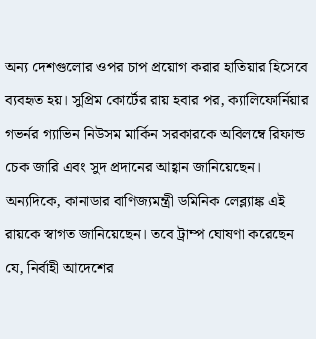অন্য দেশগুলোর ওপর চাপ প্রয়োগ করার হাতিয়ার হিসেবে ব্যবহৃত হয়। সুপ্রিম কোর্টের রায় হবার পর, ক্যালিফোর্নিয়ার গভর্নর গ্যাভিন নিউসম মার্কিন সরকারকে অবিলম্বে রিফান্ড চেক জারি এবং সুদ প্রদানের আহ্বান জানিয়েছেন। অন্যদিকে, কানাডার বাণিজ্যমন্ত্রী ডমিনিক লেব্ল্যাঙ্ক এই রায়কে স্বাগত জানিয়েছেন। তবে ট্রাম্প ঘোষণা করেছেন যে, নির্বাহী আদেশের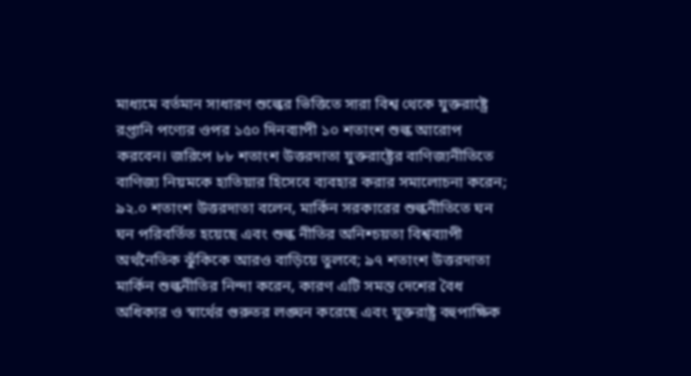মাধ্যমে বর্তমান সাধারণ শুল্কের ভিত্তিতে সারা বিশ্ব থেকে যুক্তরাষ্ট্রে রপ্তানি পণ্যের ওপর ১৫০ দিনব্যাপী ১০ শতাংশ শুল্ক আরোপ করবেন। জরিপে ৮৮ শতাংশ উত্তরদাতা যুক্তরাষ্ট্রের বাণিজ্যনীতিতে বাণিজ্য নিয়মকে হাতিয়ার হিসেবে ব্যবহার করার সমালোচনা করেন; ৯২.০ শতাংশ উত্তরদাতা বলেন, মার্কিন সরকারের শুল্কনীতিতে ঘন ঘন পরিবর্তিত হয়েছে এবং শুল্ক নীতির অনিশ্চয়তা বিশ্বব্যাপী অর্থনৈতিক ঝুঁকিকে আরও বাড়িয়ে তুলবে; ৯৭ শতাংশ উত্তরদাতা মার্কিন শুল্কনীতির নিন্দা করেন, কারণ এটি সমস্ত দেশের বৈধ অধিকার ও স্বার্থের গুরুতর লঙ্ঘন করেছে এবং যুক্তরাষ্ট্র বহুপাক্ষিক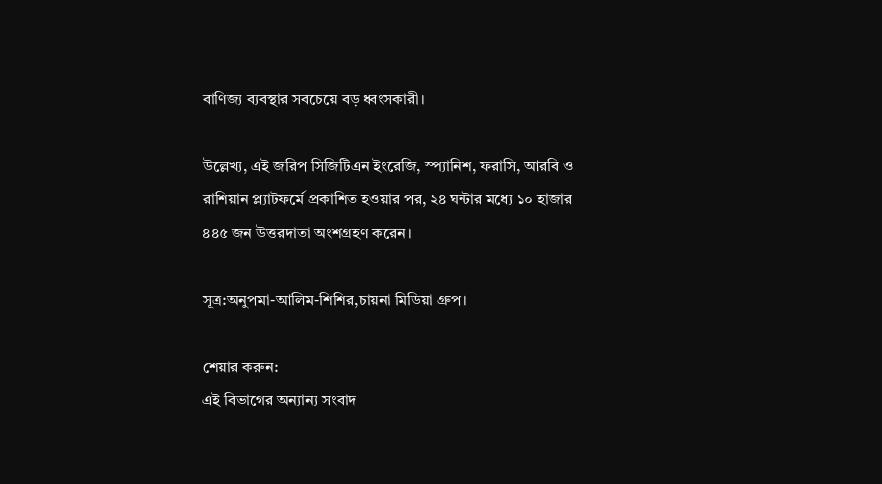বাণিজ্য ব্যবস্থার সবচেয়ে বড় ধ্বংসকারী।

উল্লেখ্য, এই জরিপ সিজিটিএন ইংরেজি, স্প্যানিশ, ফরাসি, আরবি ও রাশিয়ান প্ল্যাটফর্মে প্রকাশিত হওয়ার পর, ২৪ ঘন্টার মধ্যে ১০ হাজার ৪৪৫ জন উত্তরদাতা অংশগ্রহণ করেন।

সূত্র:অনুপমা-আলিম-শিশির,চায়না মিডিয়া গ্রুপ।

শেয়ার করুন:
এই বিভাগের অন্যান্য সংবাদ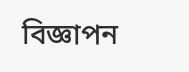বিজ্ঞাপন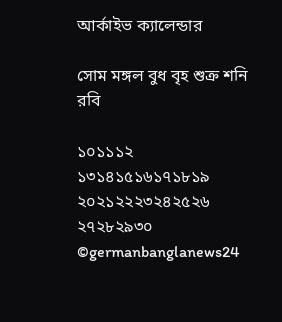আর্কাইভ ক্যালেন্ডার

সোম মঙ্গল বুধ বৃহ শুক্র শনি রবি

১০১১১২
১৩১৪১৫১৬১৭১৮১৯
২০২১২২২৩২৪২৫২৬
২৭২৮২৯৩০
©germanbanglanews24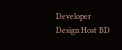Developer Design Host BD